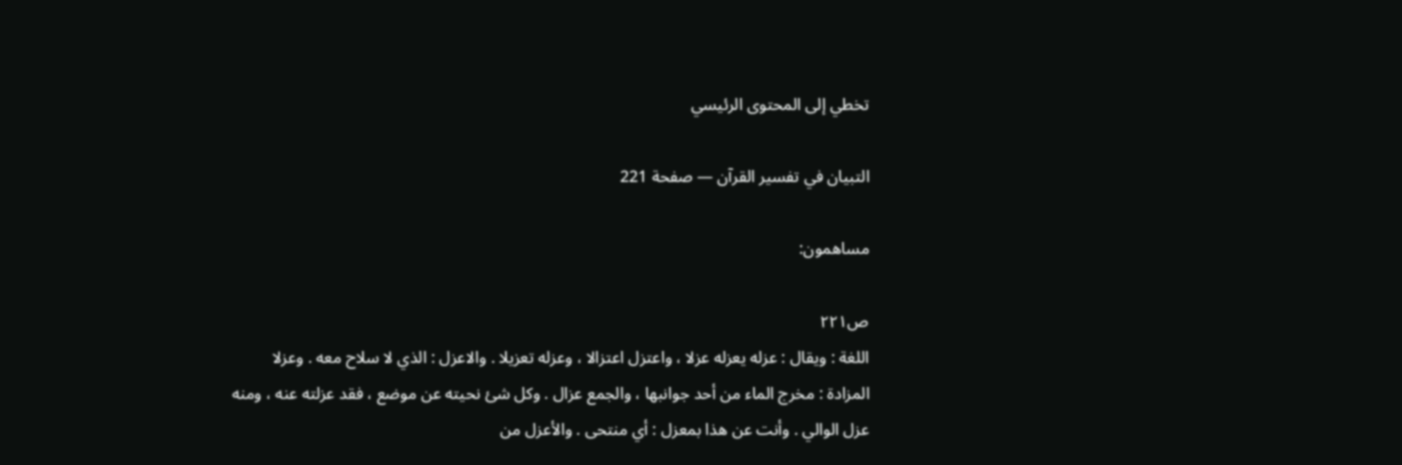تخطي إلى المحتوى الرئيسي

التبيان في تفسير القرآن — صفحة 221

مساهمون:

ص٢٢١
اللغة : ويقال : عزله يعزله عزلا ، واعتزل اعتزالا ، وعزله تعزيلا . والاعزل : الذي لا سلاح معه . وعزلا المزادة : مخرج الماء من أحد جوانبها ، والجمع عزال . وكل شئ نحيته عن موضع ، فقد عزلته عنه ، ومنه عزل الوالي . وأنت عن هذا بمعزل : أي منتحى . والأعزل من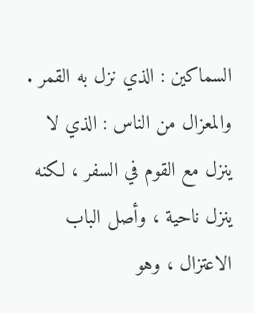السماكين : الذي نزل به القمر . والمعزال من الناس : الذي لا ينزل مع القوم في السفر ، لكنه ينزل ناحية ، وأصل الباب الاعتزال ، وهو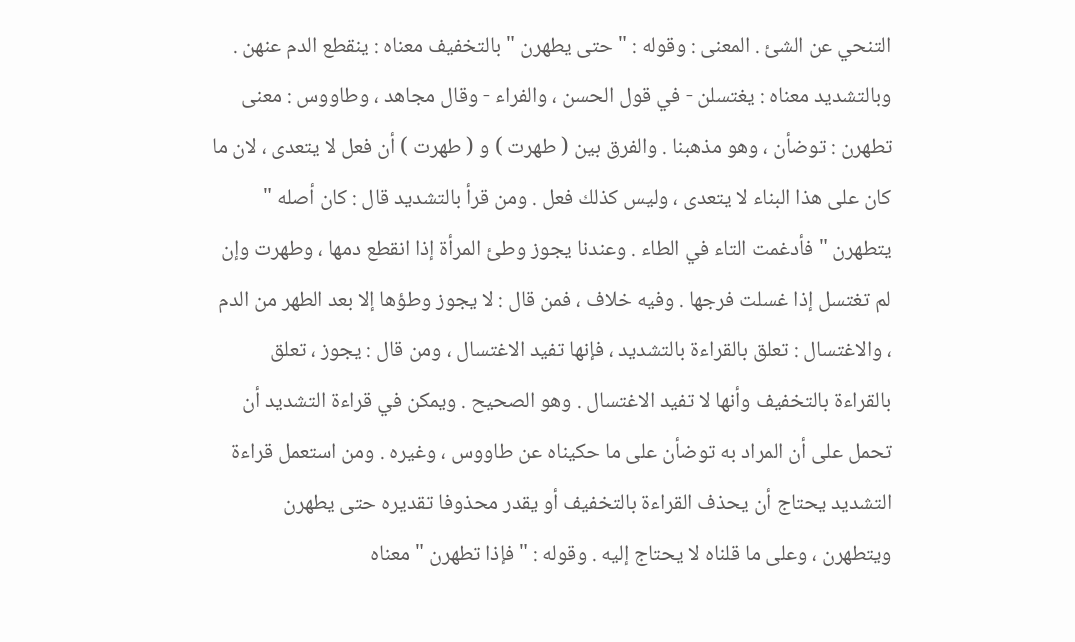التنحي عن الشئ . المعنى : وقوله : " حتى يطهرن " بالتخفيف معناه : ينقطع الدم عنهن . وبالتشديد معناه : يغتسلن - في قول الحسن ، والفراء - وقال مجاهد ، وطاووس : معنى تطهرن : توضأن ، وهو مذهبنا . والفرق بين ( طهرت ) و ( طهرت ) أن فعل لا يتعدى ، لان ما كان على هذا البناء لا يتعدى ، وليس كذلك فعل . ومن قرأ بالتشديد قال : كان أصله " يتطهرن " فأدغمت التاء في الطاء . وعندنا يجوز وطئ المرأة إذا انقطع دمها ، وطهرت وإن لم تغتسل إذا غسلت فرجها . وفيه خلاف ، فمن قال : لا يجوز وطؤها إلا بعد الطهر من الدم ، والاغتسال : تعلق بالقراءة بالتشديد ، فإنها تفيد الاغتسال ، ومن قال : يجوز ، تعلق بالقراءة بالتخفيف وأنها لا تفيد الاغتسال . وهو الصحيح . ويمكن في قراءة التشديد أن تحمل على أن المراد به توضأن على ما حكيناه عن طاووس ، وغيره . ومن استعمل قراءة التشديد يحتاج أن يحذف القراءة بالتخفيف أو يقدر محذوفا تقديره حتى يطهرن ويتطهرن ، وعلى ما قلناه لا يحتاج إليه . وقوله : " فإذا تطهرن " معناه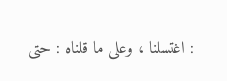: اغتسلنا ، وعلى ما قلناه : حتى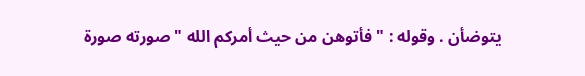يتوضأن . وقوله : " فأتوهن من حيث أمركم الله " صورته صورة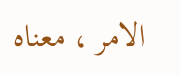الامر ، معناه